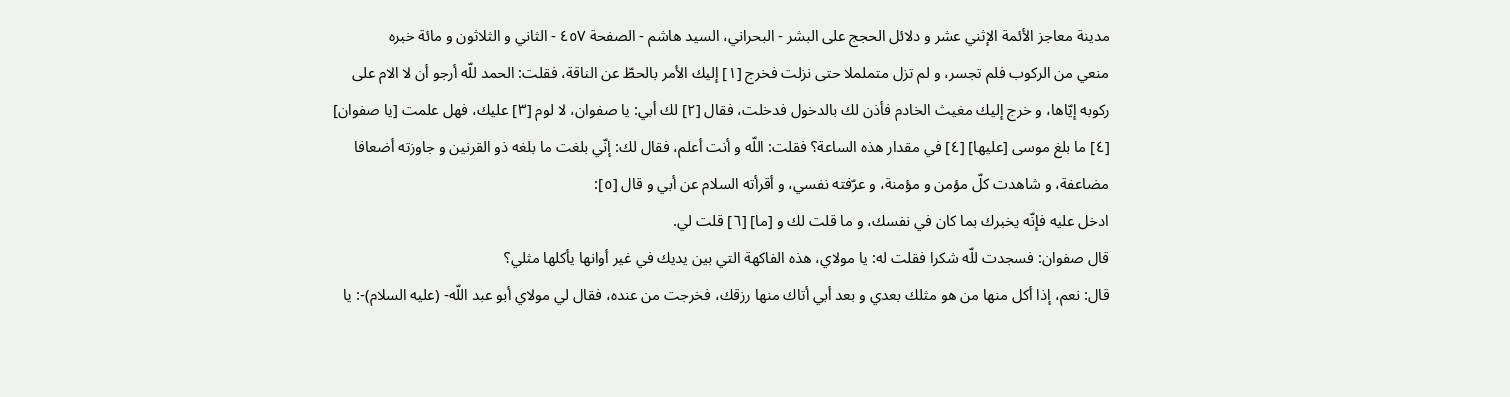مدينة معاجز الأئمة الإثني عشر و دلائل الحجج على البشر - البحراني، السيد هاشم - الصفحة ٤٥٧ - الثاني و الثلاثون و مائة خبره
منعي من الركوب فلم تجسر، و لم تزل متململا حتى نزلت فخرج [١] إليك الأمر بالحطّ عن الناقة، فقلت: الحمد للّه أرجو أن لا الام على ركوبه إيّاها، و خرج إليك مغيث الخادم فأذن لك بالدخول فدخلت، فقال [٢] لك أبي: يا صفوان، لا لوم [٣] عليك، فهل علمت [يا صفوان] [٤] ما بلغ موسى [عليها] [٤] في مقدار هذه الساعة؟ فقلت: اللّه و أنت أعلم، فقال لك: إنّي بلغت ما بلغه ذو القرنين و جاوزته أضعافا مضاعفة، و شاهدت كلّ مؤمن و مؤمنة، و عرّفته نفسي، و أقرأته السلام عن أبي و قال [٥]:
ادخل عليه فإنّه يخبرك بما كان في نفسك، و ما قلت لك و [ما] [٦] قلت لي.
قال صفوان: فسجدت للّه شكرا فقلت له: يا مولاي، هذه الفاكهة التي بين يديك في غير أوانها يأكلها مثلي؟
قال: نعم، إذا أكل منها من هو مثلك بعدي و بعد أبي أتاك منها رزقك، فخرجت من عنده، فقال لي مولاي أبو عبد اللّه- (عليه السلام)-: يا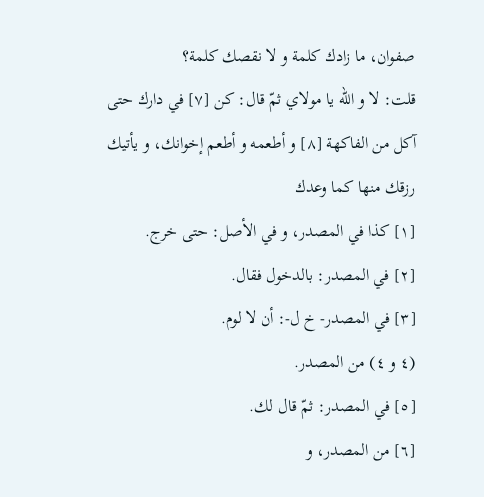صفوان، ما زادك كلمة و لا نقصك كلمة؟
قلت: لا و اللّه يا مولاي ثمّ قال: كن [٧] في دارك حتى آكل من الفاكهة [٨] و أطعمه و أطعم إخوانك، و يأتيك رزقك منها كما وعدك
[١] كذا في المصدر، و في الأصل: حتى خرج.
[٢] في المصدر: بالدخول فقال.
[٣] في المصدر- خ ل-: أن لا لوم.
(٤ و ٤) من المصدر.
[٥] في المصدر: ثمّ قال لك.
[٦] من المصدر، و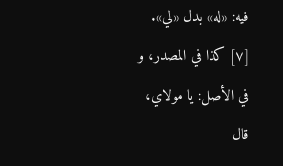فيه: «له» بدل «لي».
[٧] كذا في المصدر، و في الأصل: يا مولاي، قال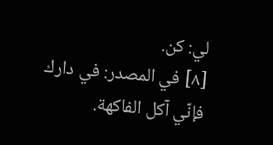لي: كن.
[٨] في المصدر: في دارك فإنّي آكل الفاكهة.